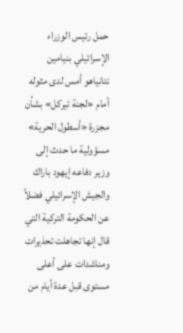حمل رئيس الوزراء الإسرائيلي بنيامين نتانياهو أمس لدى مثوله أمام «لجنة تيركل» بشأن مجزرة «أسطول الحرية» مسؤولية ما حدث إلى وزير دفاعه إيهود باراك والجيش الإسرائيلي فضلاً عن الحكومة التركية التي قال إنها تجاهلت تحذيرات ومناشدات على أعلى مستوى قبل عدة أيام من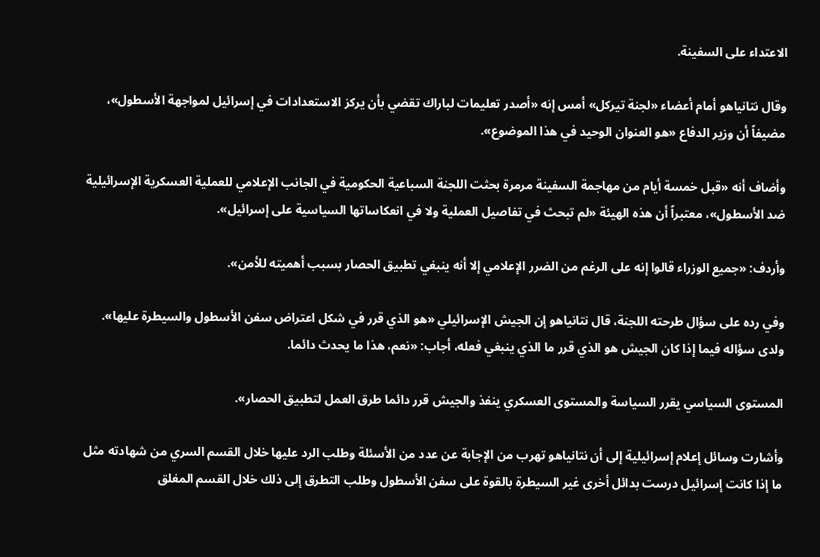الاعتداء على السفينة.

وقال نتانياهو أمام أعضاء «لجنة تيركل» أمس إنه «أصدر تعليمات لباراك تقضي بأن يركز الاستعدادات في إسرائيل لمواجهة الأسطول»، مضيفاً أن وزير الدفاع «هو العنوان الوحيد في هذا الموضوع».

وأضاف أنه «قبل خمسة أيام من مهاجمة السفينة مرمرة بحثت اللجنة السباعية الحكومية في الجانب الإعلامي للعملية العسكرية الإسرائيلية ضد الأسطول»، معتبراً أن هذه الهيئة «لم تبحث في تفاصيل العملية ولا في انعكاساتها السياسية على إسرائيل».

وأردف: «جميع الوزراء قالوا إنه على الرغم من الضرر الإعلامي إلا أنه ينبغي تطبيق الحصار بسبب أهميته للأمن».

وفي رده على سؤال طرحته اللجنة، قال نتانياهو إن الجيش الإسرائيلي «هو الذي قرر في شكل اعتراض سفن الأسطول والسيطرة عليها». ولدى سؤاله فيما إذا كان الجيش هو الذي قرر ما الذي ينبغي فعله، أجاب: «نعم، هذا ما يحدث دائما.

المستوى السياسي يقرر السياسة والمستوى العسكري ينفذ والجيش قرر دائما طرق العمل لتطبيق الحصار».

وأشارت وسائل إعلام إسرائيلية إلى أن نتانياهو تهرب من الإجابة عن عدد من الأسئلة وطلب الرد عليها خلال القسم السري من شهادته مثل ما إذا كانت إسرائيل درست بدائل أخرى غير السيطرة بالقوة على سفن الأسطول وطلب التطرق إلى ذلك خلال القسم المغلق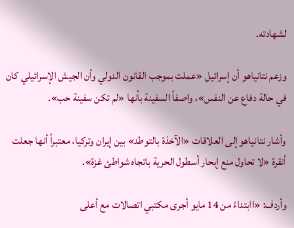لشهادته.

وزعم نتانياهو أن إسرائيل «عملت بموجب القانون الدولي وأن الجيش الإسرائيلي كان في حالة دفاع عن النفس»، واصفاً السفينة بأنها «لم تكن سفينة حب».

وأشار نتانياهو إلى العلاقات «الآخذة بالتوطد» بين إيران وتركيا، معتبراً أنها جعلت أنقرة «لا تحاول منع إبحار أسطول الحرية باتجاه شواطئ غزة».

وأردف: «اابتداءً من 14 مايو أجرى مكتبي اتصالات مع أعلى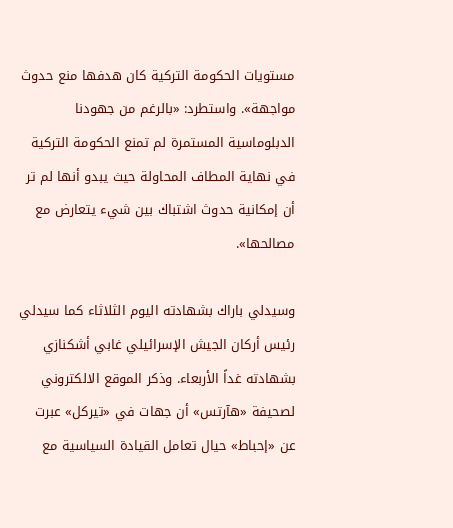مستويات الحكومة التركية كان هدفها منع حدوث مواجهة». واستطرد: «بالرغم من جهودنا الدبلوماسية المستمرة لم تمنع الحكومة التركية في نهاية المطاف المحاولة حيث يبدو أنها لم تر أن إمكانية حدوث اشتباك بين شيء يتعارض مع مصالحها».

وسيدلي باراك بشهادته اليوم الثلاثاء كما سيدلي رئيس أركان الجيش الإسرائيلي غابي أشكنازي بشهادته غداً الأربعاء. وذكر الموقع الالكتروني لصحيفة «هآرتس» أن جهات في «تيركل» عبرت عن «إحباط» حيال تعامل القيادة السياسية مع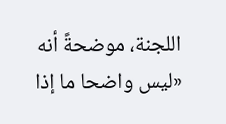اللجنة، موضحةً أنه «ليس واضحا ما إذا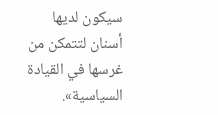سيكون لديها أسنان لتتمكن من غرسها في القيادة السياسية».